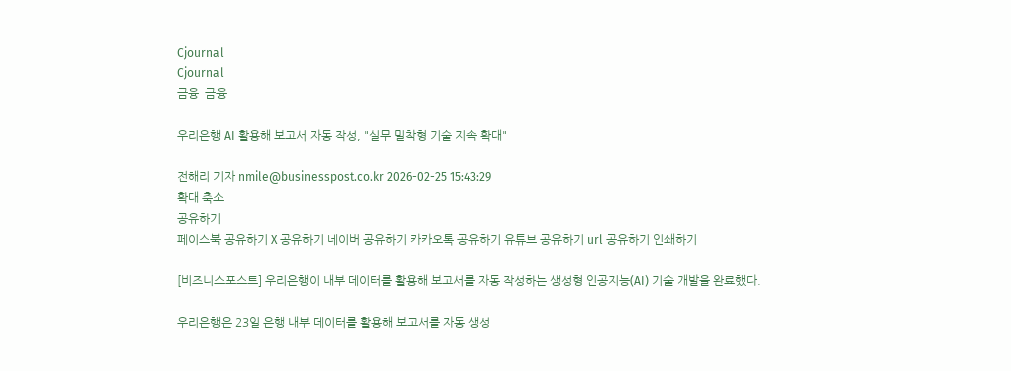Cjournal
Cjournal
금융  금융

우리은행 AI 활용해 보고서 자동 작성, "실무 밀착형 기술 지속 확대"

전해리 기자 nmile@businesspost.co.kr 2026-02-25 15:43:29
확대 축소
공유하기
페이스북 공유하기 X 공유하기 네이버 공유하기 카카오톡 공유하기 유튜브 공유하기 url 공유하기 인쇄하기

[비즈니스포스트] 우리은행이 내부 데이터를 활용해 보고서를 자동 작성하는 생성형 인공지능(AI) 기술 개발을 완료했다.

우리은행은 23일 은행 내부 데이터를 활용해 보고서를 자동 생성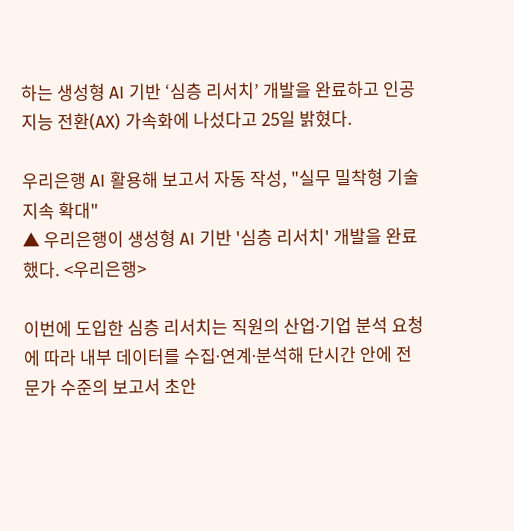하는 생성형 AI 기반 ‘심층 리서치’ 개발을 완료하고 인공지능 전환(AX) 가속화에 나섰다고 25일 밝혔다.

우리은행 AI 활용해 보고서 자동 작성, "실무 밀착형 기술 지속 확대"
▲ 우리은행이 생성형 AI 기반 '심층 리서치' 개발을 완료했다. <우리은행>

이번에 도입한 심층 리서치는 직원의 산업ᐧ기업 분석 요청에 따라 내부 데이터를 수집ᐧ연계ᐧ분석해 단시간 안에 전문가 수준의 보고서 초안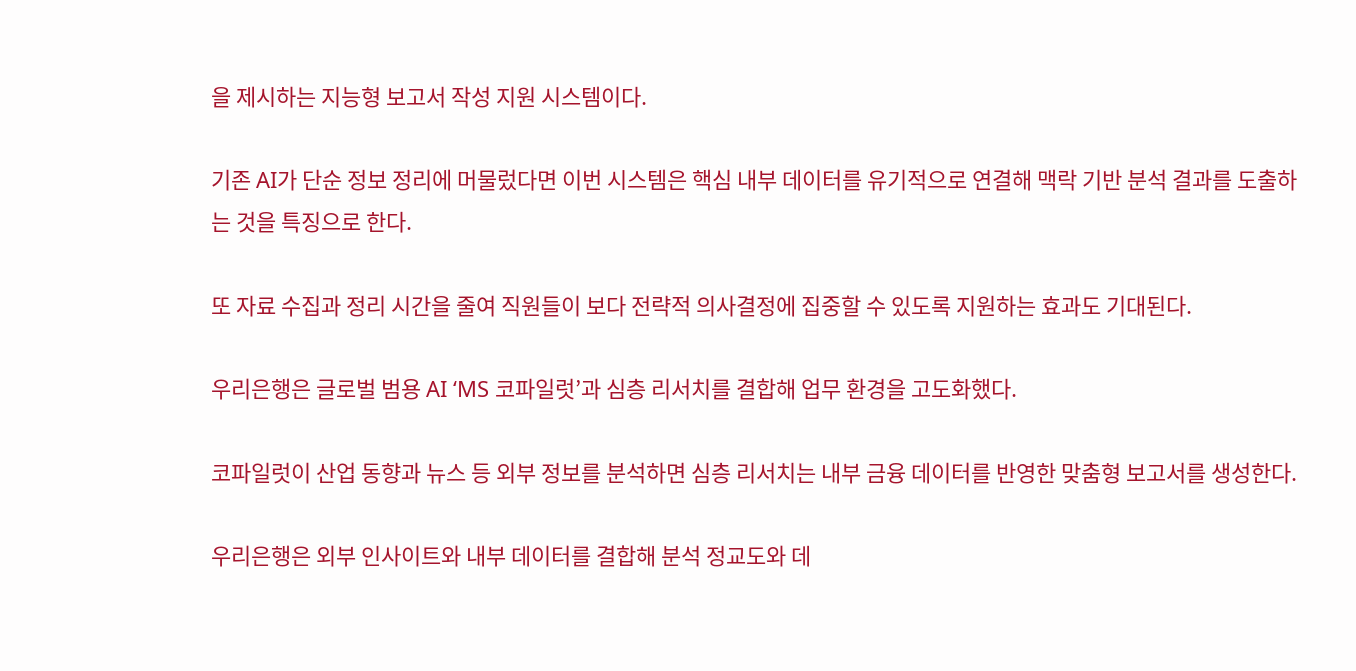을 제시하는 지능형 보고서 작성 지원 시스템이다.

기존 AI가 단순 정보 정리에 머물렀다면 이번 시스템은 핵심 내부 데이터를 유기적으로 연결해 맥락 기반 분석 결과를 도출하는 것을 특징으로 한다.

또 자료 수집과 정리 시간을 줄여 직원들이 보다 전략적 의사결정에 집중할 수 있도록 지원하는 효과도 기대된다.

우리은행은 글로벌 범용 AI ‘MS 코파일럿’과 심층 리서치를 결합해 업무 환경을 고도화했다.

코파일럿이 산업 동향과 뉴스 등 외부 정보를 분석하면 심층 리서치는 내부 금융 데이터를 반영한 맞춤형 보고서를 생성한다.

우리은행은 외부 인사이트와 내부 데이터를 결합해 분석 정교도와 데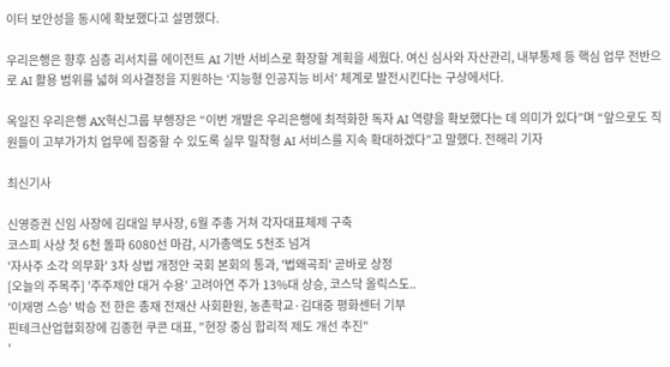이터 보안성을 동시에 확보했다고 설명했다.

우리은행은 향후 심층 리서치를 에이전트 AI 기반 서비스로 확장할 계획을 세웠다. 여신 심사와 자산관리, 내부통제 등 핵심 업무 전반으로 AI 활용 범위를 넓혀 의사결정을 지원하는 ‘지능형 인공지능 비서’ 체계로 발전시킨다는 구상에서다.

옥일진 우리은행 AX혁신그룹 부행장은 “이번 개발은 우리은행에 최적화한 독자 AI 역량을 확보했다는 데 의미가 있다”며 “앞으로도 직원들이 고부가가치 업무에 집중할 수 있도록 실무 밀착형 AI 서비스를 지속 확대하겠다”고 말했다. 전해리 기자

최신기사

신영증권 신임 사장에 김대일 부사장, 6월 주총 거쳐 각자대표체제 구축
코스피 사상 첫 6천 돌파 6080선 마감, 시가총액도 5천조 넘겨
'자사주 소각 의무화' 3차 상법 개정안 국회 본회의 통과, '법왜곡죄' 곧바로 상정
[오늘의 주목주] '주주제안 대거 수용' 고려아연 주가 13%대 상승, 코스닥 올릭스도..
'이재명 스승' 박승 전 한은 총재 전재산 사회환원, 농촌학교·김대중 평화센터 기부
핀테크산업협회장에 김종현 쿠콘 대표, "현장 중심 합리적 제도 개선 추진"
'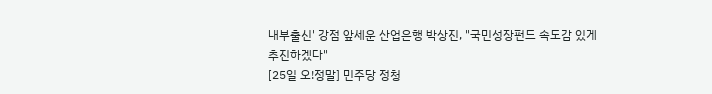내부출신' 강점 앞세운 산업은행 박상진, "국민성장펀드 속도감 있게 추진하겠다"
[25일 오!정말] 민주당 정청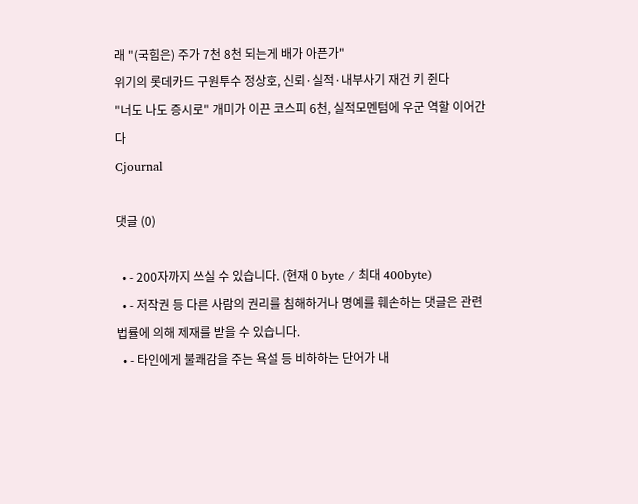래 "(국힘은) 주가 7천 8천 되는게 배가 아픈가"
위기의 롯데카드 구원투수 정상호, 신뢰·실적·내부사기 재건 키 쥔다
"너도 나도 증시로" 개미가 이끈 코스피 6천, 실적모멘텀에 우군 역할 이어간다
Cjournal

댓글 (0)

  • - 200자까지 쓰실 수 있습니다. (현재 0 byte / 최대 400byte)
  • - 저작권 등 다른 사람의 권리를 침해하거나 명예를 훼손하는 댓글은 관련 법률에 의해 제재를 받을 수 있습니다.
  • - 타인에게 불쾌감을 주는 욕설 등 비하하는 단어가 내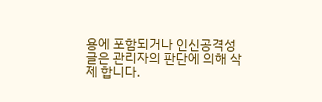용에 포함되거나 인신공격성 글은 관리자의 판단에 의해 삭제 합니다.